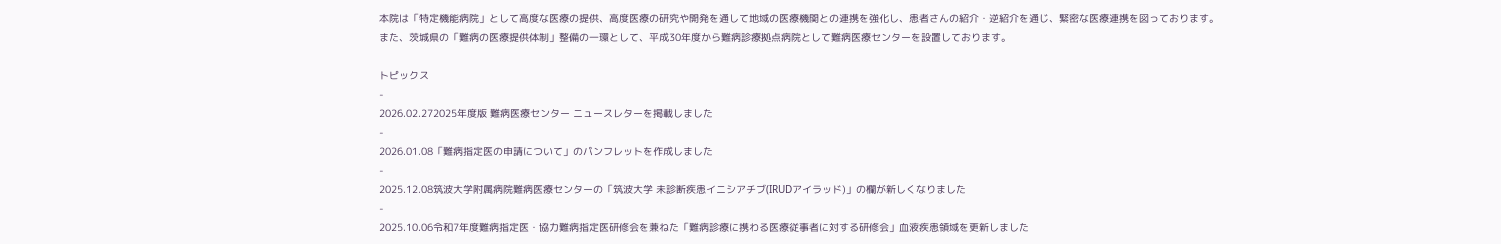本院は「特定機能病院」として高度な医療の提供、高度医療の研究や開発を通して地域の医療機関との連携を強化し、患者さんの紹介・逆紹介を通じ、緊密な医療連携を図っております。
また、茨城県の「難病の医療提供体制」整備の一環として、平成30年度から難病診療拠点病院として難病医療センターを設置しております。

トピックス
-
2026.02.272025年度版 難病医療センター ニュースレターを掲載しました
-
2026.01.08「難病指定医の申請について」のパンフレットを作成しました
-
2025.12.08筑波大学附属病院難病医療センターの「筑波大学 未診断疾患イニシアチブ(IRUDアイラッド)」の欄が新しくなりました
-
2025.10.06令和7年度難病指定医・協力難病指定医研修会を兼ねた「難病診療に携わる医療従事者に対する研修会」血液疾患領域を更新しました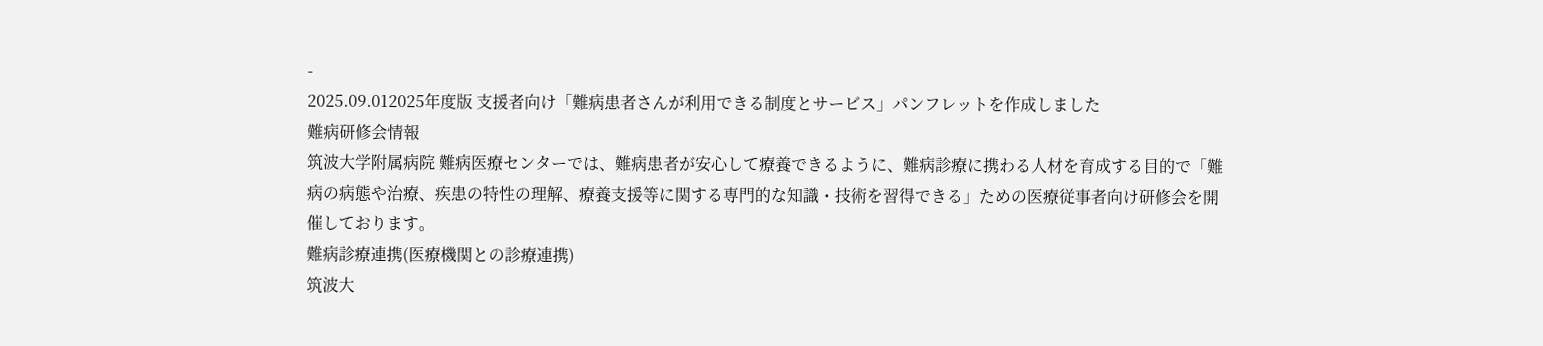-
2025.09.012025年度版 支援者向け「難病患者さんが利用できる制度とサービス」パンフレットを作成しました
難病研修会情報
筑波大学附属病院 難病医療センターでは、難病患者が安心して療養できるように、難病診療に携わる人材を育成する目的で「難病の病態や治療、疾患の特性の理解、療養支援等に関する専門的な知識・技術を習得できる」ための医療従事者向け研修会を開催しております。
難病診療連携(医療機関との診療連携)
筑波大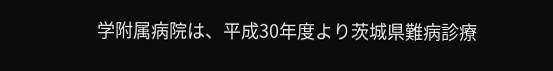学附属病院は、平成30年度より茨城県難病診療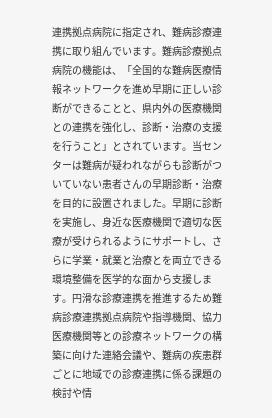連携拠点病院に指定され、難病診療連携に取り組んでいます。難病診療拠点病院の機能は、「全国的な難病医療情報ネットワークを進め早期に正しい診断ができることと、県内外の医療機関との連携を強化し、診断・治療の支援を行うこと」とされています。当センターは難病が疑われながらも診断がついていない患者さんの早期診断・治療を目的に設置されました。早期に診断を実施し、身近な医療機関で適切な医療が受けられるようにサポートし、さらに学業・就業と治療とを両立できる環境整備を医学的な面から支援します。円滑な診療連携を推進するため難病診療連携拠点病院や指導機関、協力医療機関等との診療ネットワークの構築に向けた連絡会議や、難病の疾患群ごとに地域での診療連携に係る課題の検討や情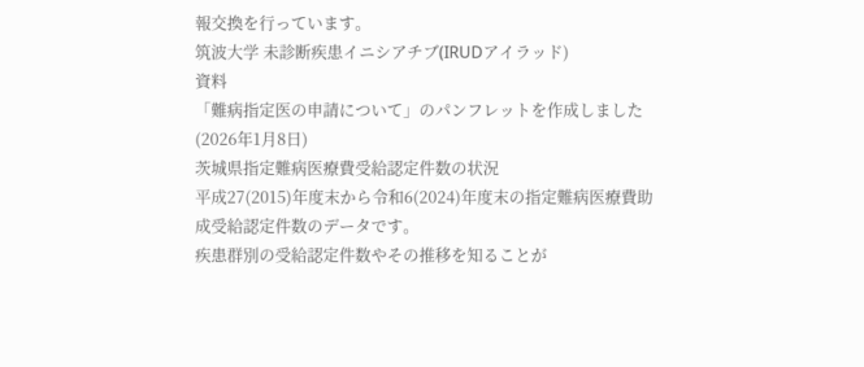報交換を行っています。
筑波大学 未診断疾患イニシアチブ(IRUDアイラッド)
資料
「難病指定医の申請について」のパンフレットを作成しました(2026年1月8日)
茨城県指定難病医療費受給認定件数の状況
平成27(2015)年度末から令和6(2024)年度末の指定難病医療費助成受給認定件数のデータです。
疾患群別の受給認定件数やその推移を知ることが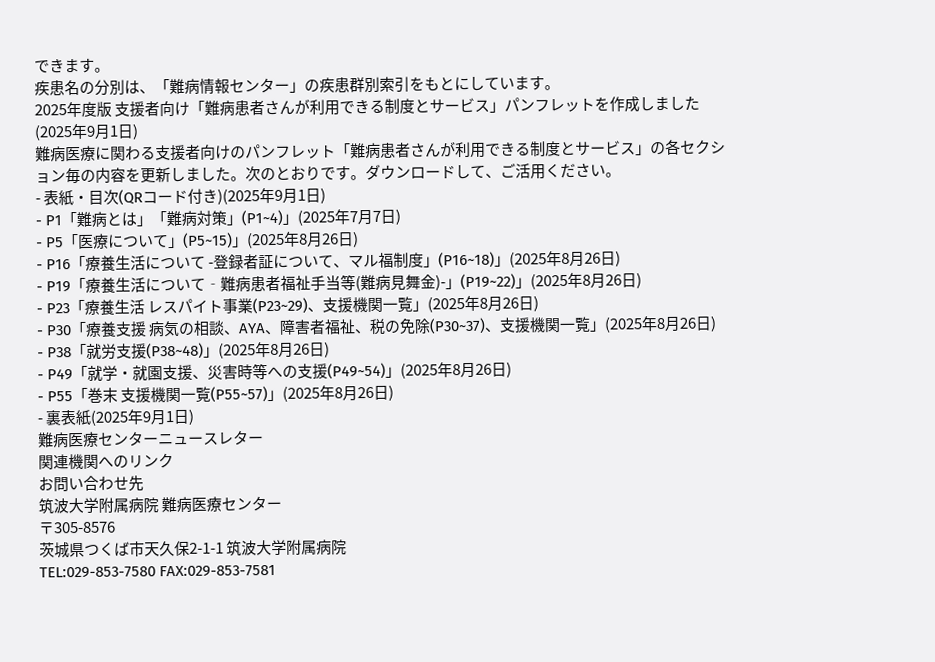できます。
疾患名の分別は、「難病情報センター」の疾患群別索引をもとにしています。
2025年度版 支援者向け「難病患者さんが利用できる制度とサービス」パンフレットを作成しました(2025年9月1日)
難病医療に関わる支援者向けのパンフレット「難病患者さんが利用できる制度とサービス」の各セクション毎の内容を更新しました。次のとおりです。ダウンロードして、ご活用ください。
- 表紙・目次(QRコード付き)(2025年9月1日)
- P1「難病とは」「難病対策」(P1~4)」(2025年7月7日)
- P5「医療について」(P5~15)」(2025年8月26日)
- P16「療養生活について -登録者証について、マル福制度」(P16~18)」(2025年8月26日)
- P19「療養生活について‐難病患者福祉手当等(難病見舞金)-」(P19~22)」(2025年8月26日)
- P23「療養生活 レスパイト事業(P23~29)、支援機関一覧」(2025年8月26日)
- P30「療養支援 病気の相談、AYA、障害者福祉、税の免除(P30~37)、支援機関一覧」(2025年8月26日)
- P38「就労支援(P38~48)」(2025年8月26日)
- P49「就学・就園支援、災害時等への支援(P49~54)」(2025年8月26日)
- P55「巻末 支援機関一覧(P55~57)」(2025年8月26日)
- 裏表紙(2025年9月1日)
難病医療センターニュースレター
関連機関へのリンク
お問い合わせ先
筑波大学附属病院 難病医療センター
〒305-8576
茨城県つくば市天久保2-1-1 筑波大学附属病院
TEL:029-853-7580 FAX:029-853-7581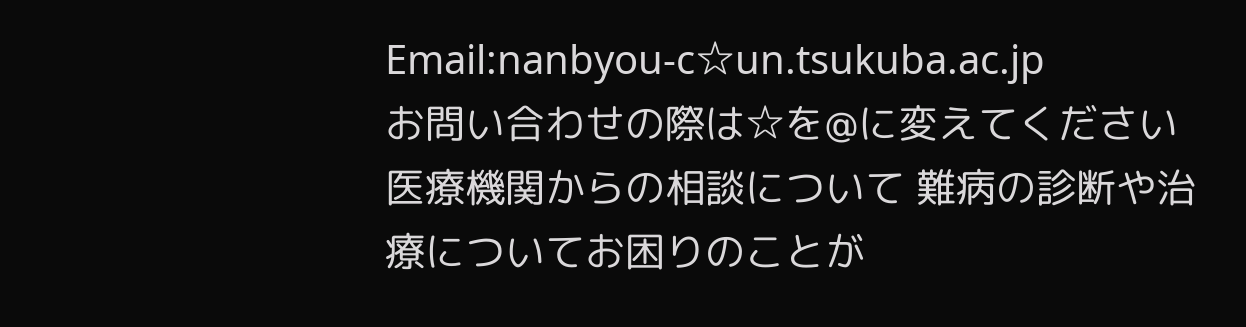Email:nanbyou-c☆un.tsukuba.ac.jp
お問い合わせの際は☆を@に変えてください
医療機関からの相談について 難病の診断や治療についてお困りのことが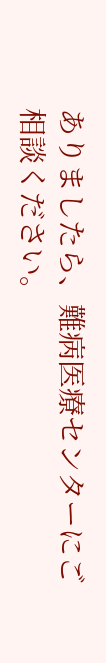ありましたら、難病医療センターにご相談ください。